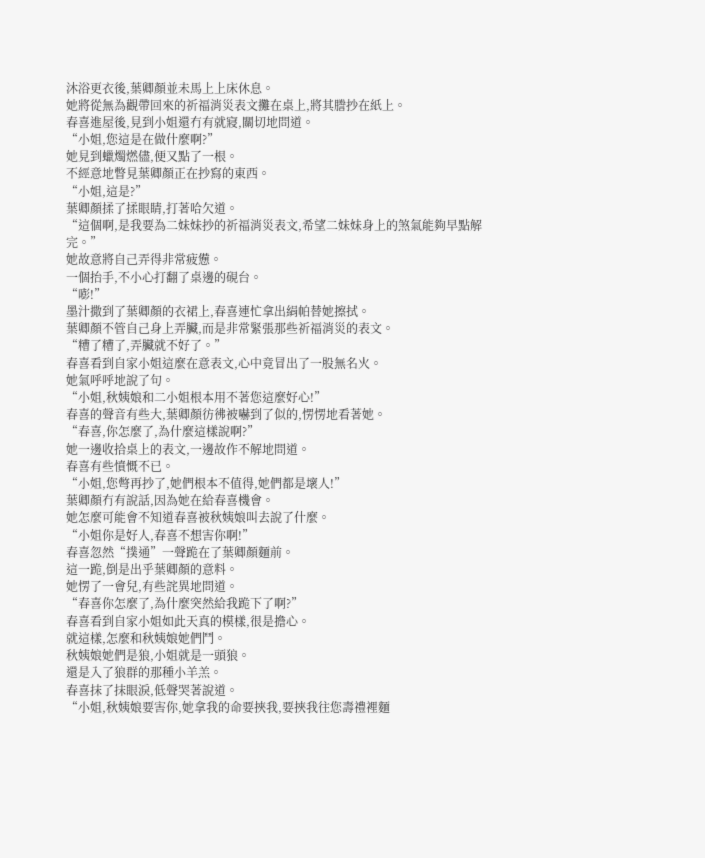沐浴更衣後,葉卿顏並未馬上上床休息。
她將從無為觀帶回來的祈福消災表文攤在桌上,將其謄抄在紙上。
春喜進屋後,見到小姐還冇有就寢,關切地問道。
“小姐,您這是在做什麼啊?”
她見到蠟燭燃儘,便又點了一根。
不經意地瞥見葉卿顏正在抄寫的東西。
“小姐,這是?”
葉卿顏揉了揉眼睛,打著哈欠道。
“這個啊,是我要為二妹妹抄的祈福消災表文,希望二妹妹身上的煞氣能夠早點解完。”
她故意將自己弄得非常疲憊。
一個抬手,不小心打翻了桌邊的硯台。
“嘭!”
墨汁撒到了葉卿顏的衣裙上,春喜連忙拿出絹帕替她擦拭。
葉卿顏不管自己身上弄臟,而是非常緊張那些祈福消災的表文。
“糟了糟了,弄臟就不好了。”
春喜看到自家小姐這麼在意表文,心中竟冒出了一股無名火。
她氣呼呼地說了句。
“小姐,秋姨娘和二小姐根本用不著您這麼好心!”
春喜的聲音有些大,葉卿顏彷彿被嚇到了似的,愣愣地看著她。
“春喜,你怎麼了,為什麼這樣說啊?”
她一邊收拾桌上的表文,一邊故作不解地問道。
春喜有些憤慨不已。
“小姐,您彆再抄了,她們根本不值得,她們都是壞人!”
葉卿顏冇有說話,因為她在給春喜機會。
她怎麼可能會不知道春喜被秋姨娘叫去說了什麼。
“小姐你是好人,春喜不想害你啊!”
春喜忽然“撲通”一聲跪在了葉卿顏麵前。
這一跪,倒是出乎葉卿顏的意料。
她愣了一會兒,有些詫異地問道。
“春喜你怎麼了,為什麼突然給我跪下了啊?”
春喜看到自家小姐如此天真的模樣,很是擔心。
就這樣,怎麼和秋姨娘她們鬥。
秋姨娘她們是狼,小姐就是一頭狼。
還是入了狼群的那種小羊羔。
春喜抹了抹眼淚,低聲哭著說道。
“小姐,秋姨娘要害你,她拿我的命要挾我,要挾我往您壽禮裡麵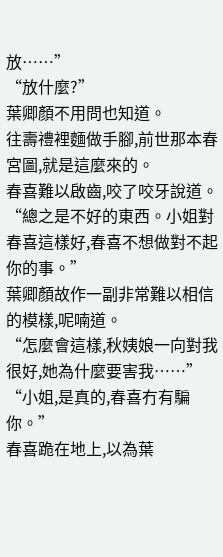放……”
“放什麼?”
葉卿顏不用問也知道。
往壽禮裡麵做手腳,前世那本春宮圖,就是這麼來的。
春喜難以啟齒,咬了咬牙說道。
“總之是不好的東西。小姐對春喜這樣好,春喜不想做對不起你的事。”
葉卿顏故作一副非常難以相信的模樣,呢喃道。
“怎麼會這樣,秋姨娘一向對我很好,她為什麼要害我……”
“小姐,是真的,春喜冇有騙你。”
春喜跪在地上,以為葉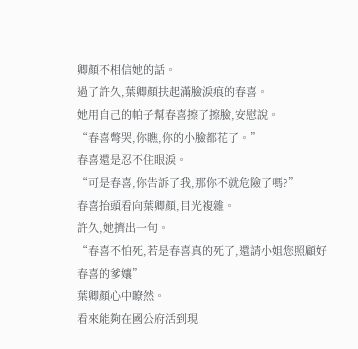卿顏不相信她的話。
過了許久,葉卿顏扶起滿臉淚痕的春喜。
她用自己的帕子幫春喜擦了擦臉,安慰說。
“春喜彆哭,你瞧,你的小臉都花了。”
春喜還是忍不住眼淚。
“可是春喜,你告訴了我,那你不就危險了嗎?”
春喜抬頭看向葉卿顏,目光複雜。
許久,她擠出一句。
“春喜不怕死,若是春喜真的死了,還請小姐您照顧好春喜的爹孃”
葉卿顏心中瞭然。
看來能夠在國公府活到現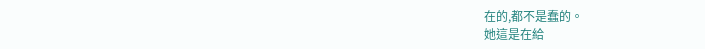在的,都不是蠢的。
她這是在給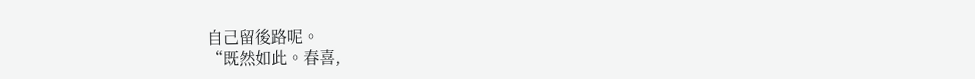自己留後路呢。
“既然如此。春喜,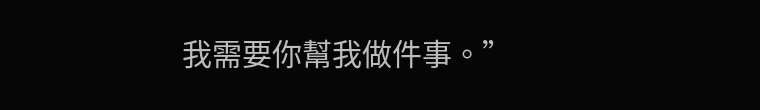我需要你幫我做件事。”